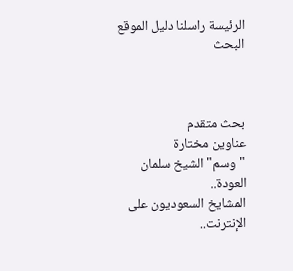الرئيسة راسلنا دليل الموقع
البحث



بحث متقدم
عناوين مختارة
"وسم" الشيخ سلمان العودة..
المشايخ السعوديون على الإنترنت..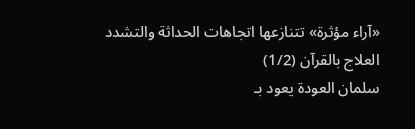«آراء مؤثرة» تتنازعها اتجاهات الحداثة والتشدد
العلاج بالقرآن (1/2)
سلمان العودة يعود بـ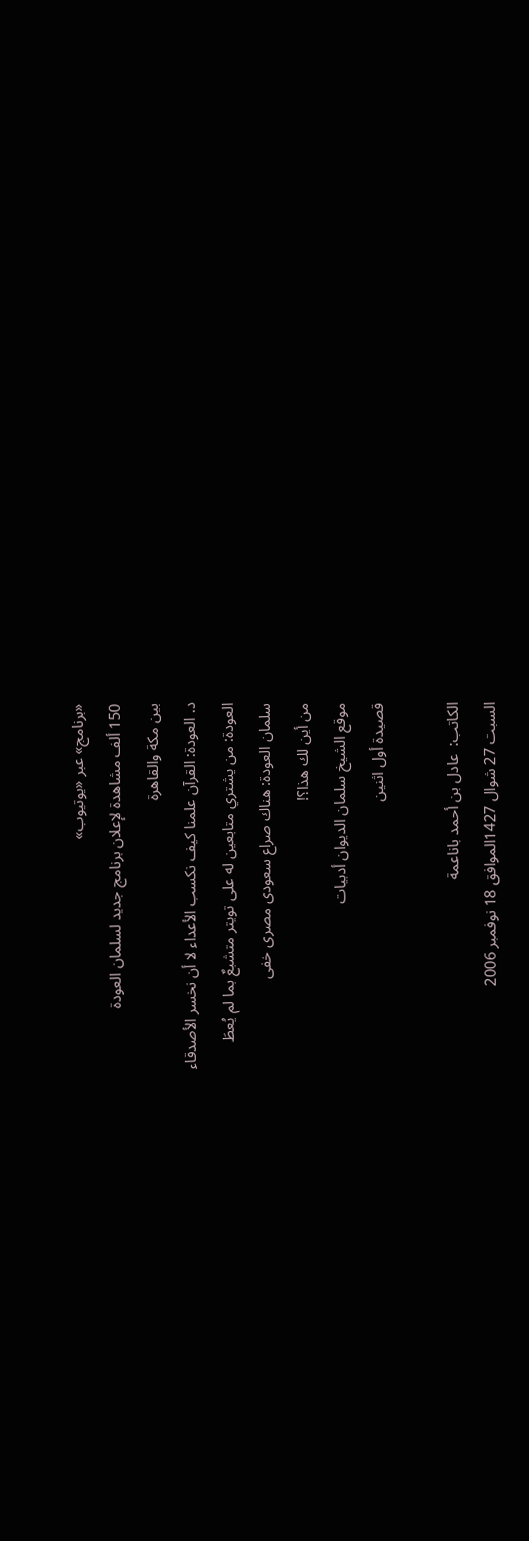«برنامج» عبر «يوتيوب»
150 ألف مشاهدة لإعلان برنامج جديد لسلمان العودة
بين مكة والقاهرة
د. العودة: القرآن علمنا كيف نكسب الأعداء لا أن نخسر الأصدقاء
العودة: من يشتري متابعين له على تويتر متشبعٌ بما لم يُعطَ
سلمان العودة: هناك صراع سعودى مصرى خفى
من أين لك هذا؟!
موقع الشيخ سلمان الديوان أدبيات
قصيدة أول اثنين

الكاتب:  عادل بن أحمد باناعمة
السبت 27 شوال 1427الموافق 18 نوفمبر 2006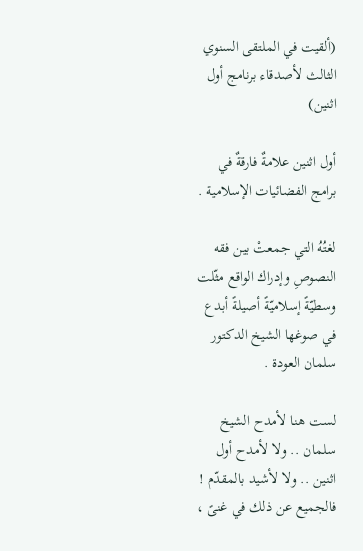(ألقيت في الملتقى السنوي الثالث لأصدقاء برنامج أول اثنين)

أول اثنين علامةٌ فارقةٌ في برامج الفضائيات الإسلامية .

لغتُهُ التي جمعتْ بين فقه النصوصِ وإدراك الواقع مثّلت وسطيّةً إسلاميّةً أصيلةً أبدع في صوغها الشيخ الدكتور سلمان العودة .

لست هنـا لأمدح الشيخ سلمان .. ولا لأمدح أول اثنين .. ولا لأشيد بالمقدّم ! فالجميع عن ذلك في غنىً ،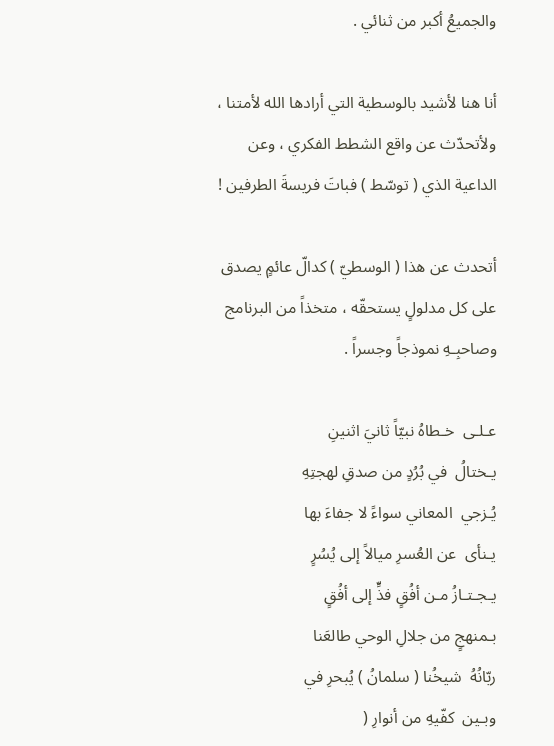والجميعُ أكبر من ثنائي .

أنا هنا لأشيد بالوسطية التي أرادها الله لأمتنا ، ولأتحدّث عن واقع الشطط الفكري ، وعن الداعية الذي ( توسّط ) فباتَ فريسةَ الطرفين !

أتحدث عن هذا ( الوسطيّ ) كدالّ عائمٍ يصدق على كل مدلولٍ يستحقّه ، متخذاً من البرنامج وصاحبِـهِ نموذجاً وجسراً .

عـلـى  خـطاهُ نبيّاً ثانيَ اثنينِ
يـختالُ  في بُرُدٍ من صدقِ لهجتِهِ
يُـزجي  المعاني سواءً لا جفاءَ بها
يـنأى  عن العُسرِ ميالاً إلى يُسُرٍ
يـجـتـازُ مـن أفُقٍ فذٍّ إلى أفُقٍ
بـمنهجٍ من جلالِ الوحي طالعَنا
ربّانُهُ  شيخُنا ( سلمانُ ) يُبحرِ في
وبـين  كفّيهِ من أنوارِ (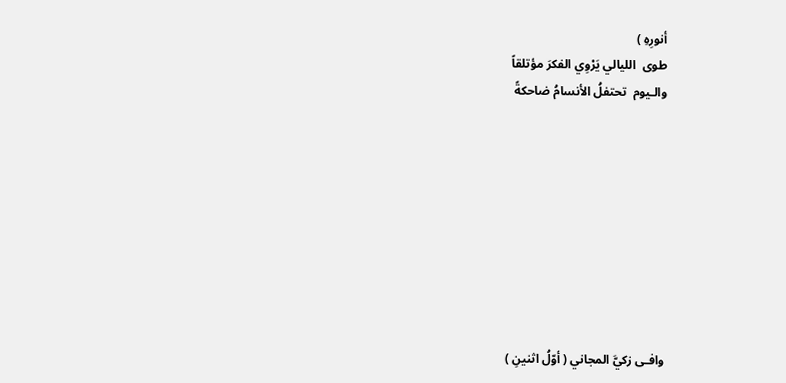أنورِهِ )
طوى  الليالي يَرْوِي الفكرَ مؤتلقاً
والـيوم  تحتفلُ الأنسامُ ضاحكةً









وافـى زكيَّ المجاني ( أوّلُ اثنينِ )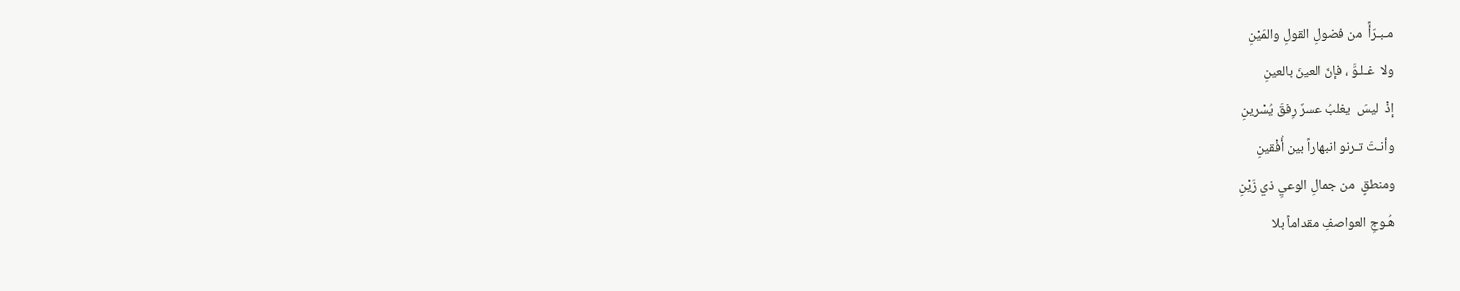مـبـرّأً  من فضولِ القولِ والمَيْنِ
ولا  غـلـوَّ ، فإنّ العينَ بالعينِ
إذْ  ليسَ  يغلبُ عسرٌ رِفقَ يُسْرينِ
وأنـتَ تـرنو انبهاراً بين أُفْقينِ
ومنطقٍ  من جمالِ الوعيِ ذي زَيْنِ
هُـوجِ العواصفِ مقداماً بلا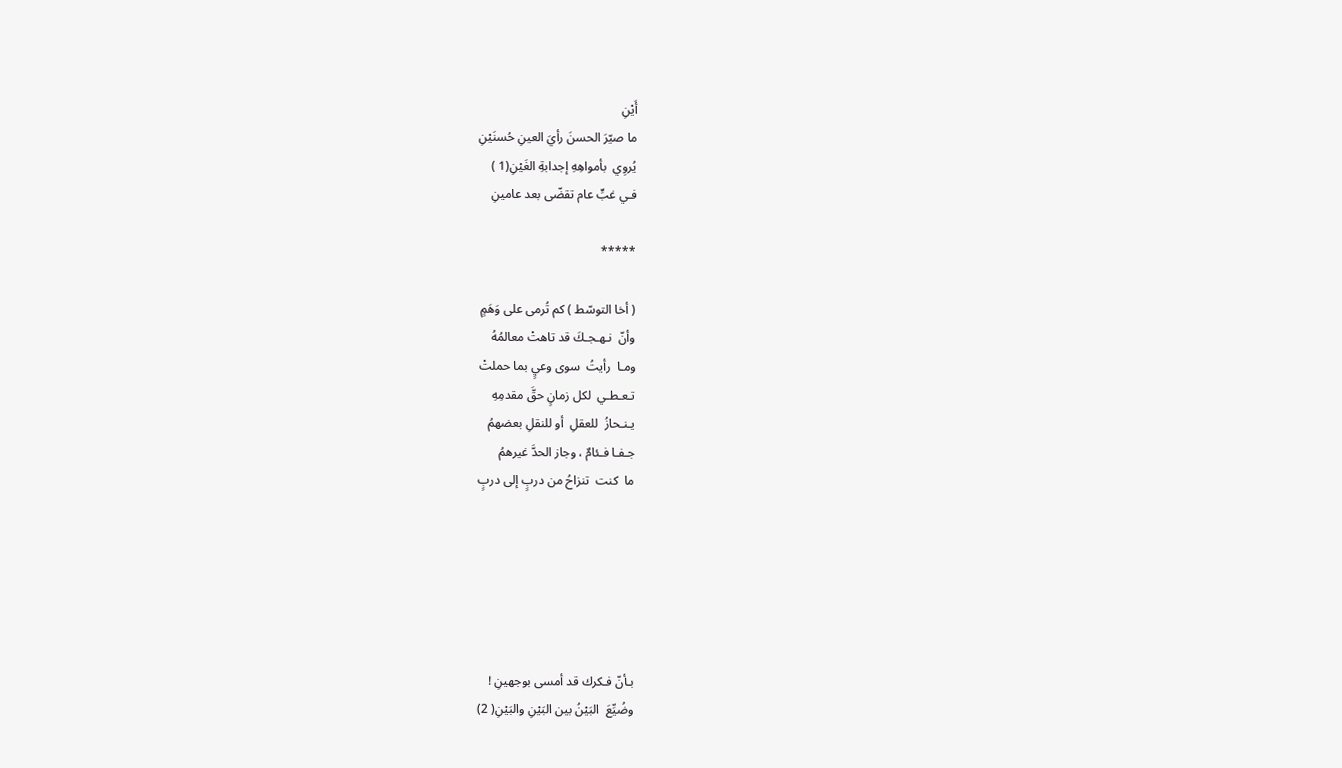أَيْنِ
ما صيّرَ الحسنَ رأيَ العينِ حُسنَيْنِ
يُروِي  بأمواهِهِ إجدابةِ الغَيْنِ(1 )
فـي غبٍّ عام تقضّى بعد عامينِ

*****

( أخا التوسّط ) كم تُرمى على وَهَمٍ
وأنّ  نـهـجـكَ قد تاهتْ معالمُهُ
ومـا  رأيتُ  سوى وعيٍ بما حملتْ
تـعـطـي  لكل زمانٍ حقَّ مقدمِهِ
يـنـحازُ  للعقلِ  أو للنقلِ بعضهمُ
جـفـا فـئامٌ ، وجاز الحدَّ غيرهمُ
ما  كنت  تنزاحُ من دربٍ إلى دربٍ






بـأنّ فـكرك قد أمسى بوجهينِ !
وضُيِّعَ  البَيْنُ بين البَيْنِ والبَيْنِ( 2)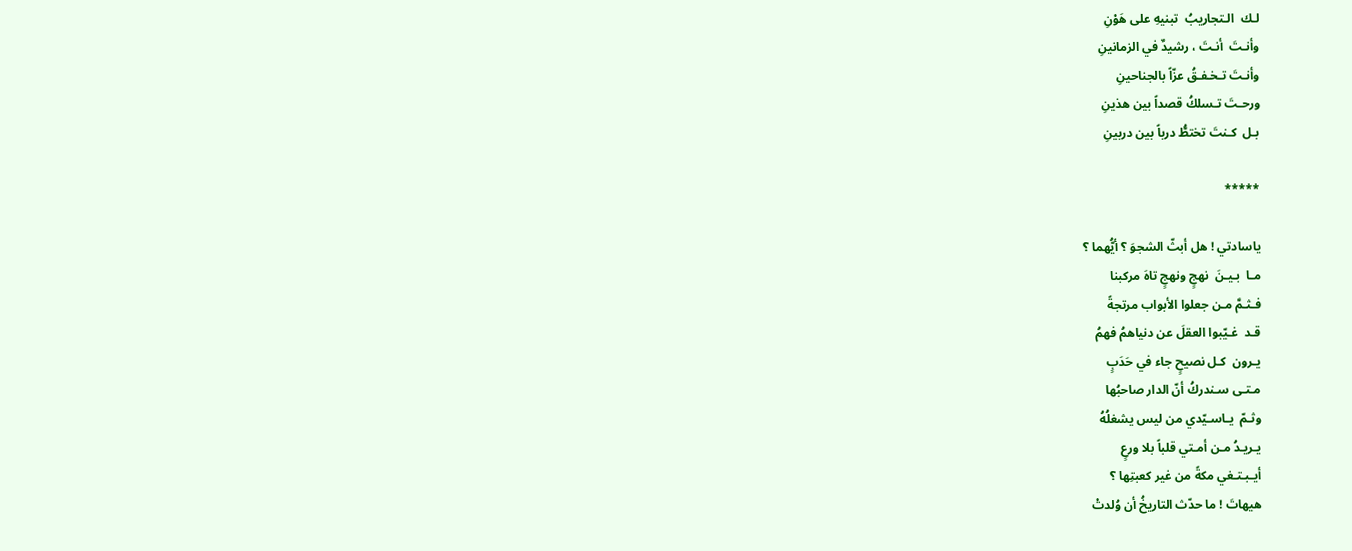لـك  الـتجاريبُ  تبنيهِ على هَوْنِ
وأنـتَ  أنـتَ ، رشيدٌ في الزمانينِ
وأنـتَ تـخـفـقُ عزّاً بالجناحينِ
ورحـتَ تـسلكُ قصداً بين هذينِ
بـل  كـنتَ تختطُّ درباً بين دربينِ

*****

ياسادتي ! هل أبثّ الشجوَ ؟ أيُّهما ؟
مـا  بـيـنَ  نهجٍ ونهجٍ تاهَ مركبنا
فـثـمَّ مـن جعلوا الأبواب مرتجةً
قـد  غـيّبوا العقلَ عن دنياهمُ فهمُ
يـرون  كـل نصيحٍ جاء في حَدَبٍ
مـتـى سـندركُ أنّ الدار صاحبُها
وثـمّ  يـاسـيّدي من ليس يشغلُهُ
يـريـدُ مـن أمـتي قلباً بلا ورعٍ
أيـبـتـغي مكةً من غير كعبتِها ؟
هيهاتَ ! ما حدّث التاريخُ أن وُلدتْ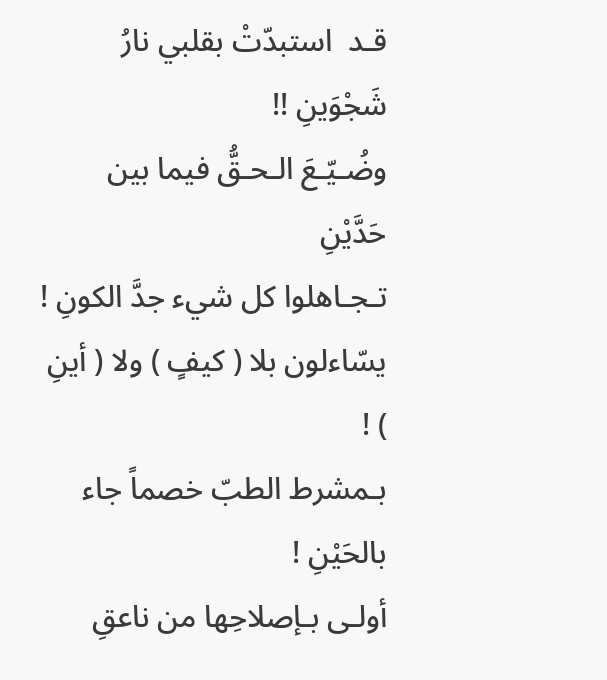قـد  استبدّتْ بقلبي نارُ شَجْوَينِ !!
وضُـيّـعَ الـحـقُّ فيما بين حَدَّيْنِ
تـجـاهلوا كل شيء جدَّ الكونِ !
يسّاءلون بلا ( كيفٍ ) ولا ( أينِ ) !
بـمشرط الطبّ خصماً جاء بالحَيْنِ !
أولـى بـإصلاحِها من ناعقِ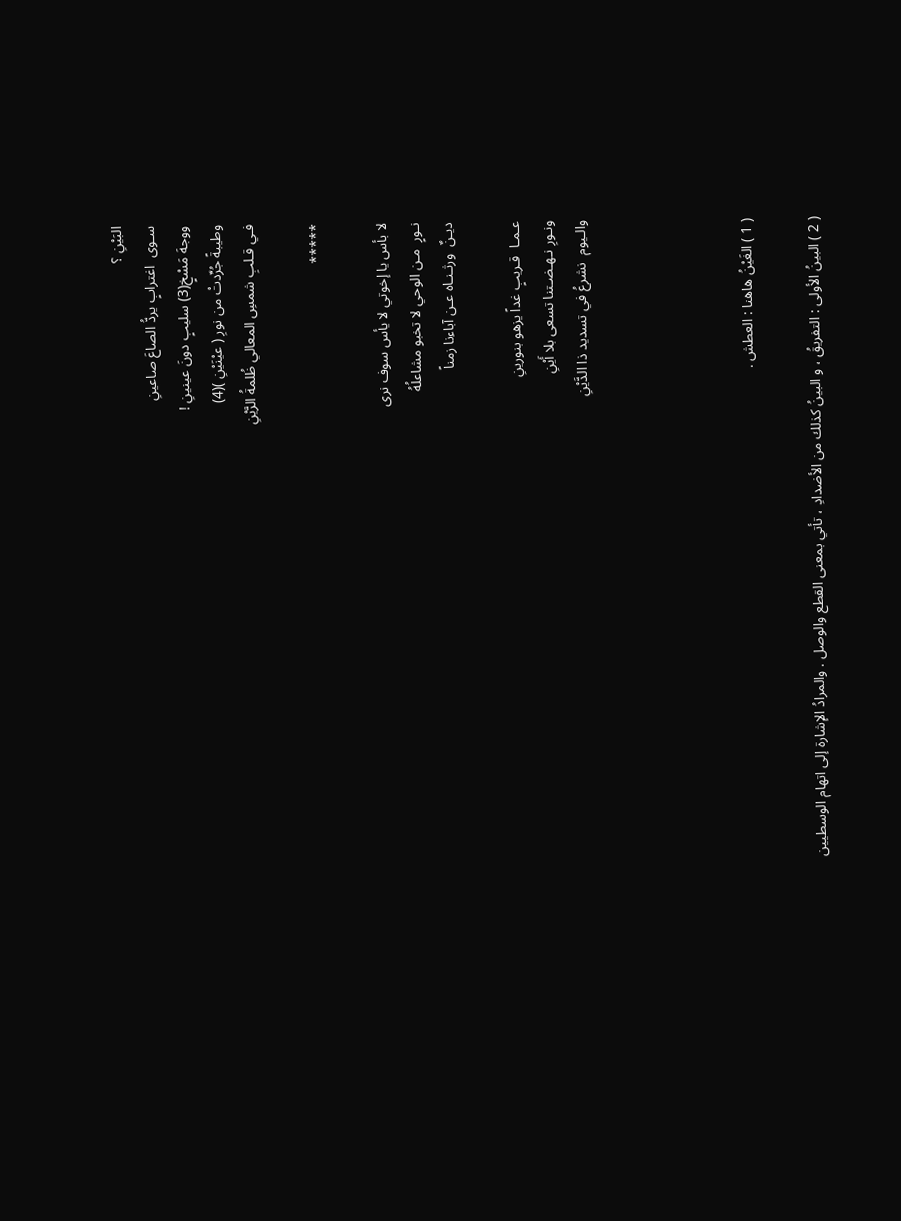البَيْنِ ؟
سـوى  اغترابٍ يردُّ الصاعَ صاعينِ
ووجهَ مَسْخٍ(3) سليبٍ دونَ عينينِ !
وطيبةً جُرِّدتْ من نورِ ( عيْنَيْنِ )(4)
فـي قـلبِ شمسِ المعالي ظُلمةُ الرَّيْنِ

*****

لا بأس يا إخوتي لا يأس سوف نرى
نـورٍ  مـن الوحي لا تخبو مشاعلُهُ
ديـنٌ  ورثـنـاه عـن آباءنا زمناً

عـمـا  قـريبٍ غداً يزهو بنورينِ
ونـورِ نـهـضـتنا تسعى بلا أَيْنِ
والـيوم  نشرعُ في تسديد ذا الدَّيْنِ




( 1 ) الغَيْنُ هاهنا : العطش .

( 2 ) البينُ الأولى : التفريقُ ، و البينُ كذلك من الأضدادِ ، تأتي بمعنى القطع والوصل . والمرادُ الإشارة إلى اتهام الوسطيين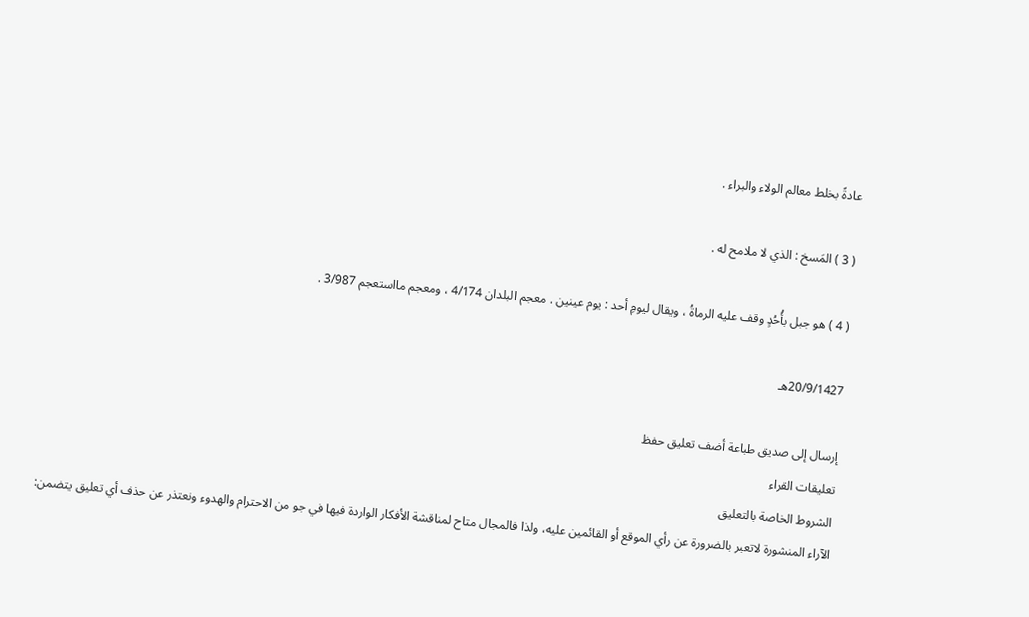عادةً بخلط معالم الولاء والبراء .

( 3 ) المَسخ : الذي لا ملامح له .

( 4 ) هو جبل بأُحُدٍ وقف عليه الرماةُ ، ويقال ليومِ أحد : يوم عينين . معجم البلدان 4/174 ، ومعجم مااستعجم 3/987 .

20/9/1427هـ

إرسال إلى صديق طباعة أضف تعليق حفظ
تعليقات القراء
الشروط الخاصة بالتعليق
الآراء المنشورة لاتعبر بالضرورة عن رأي الموقع أو القائمين عليه، ولذا فالمجال متاح لمناقشة الأفكار الواردة فيها في جو من الاحترام والهدوء ونعتذر عن حذف أي تعليق يتضمن: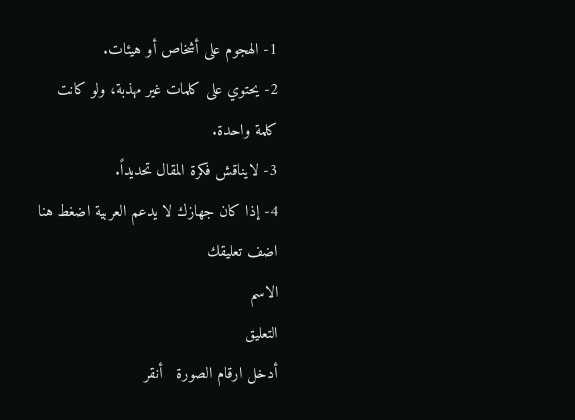1- الهجوم على أشخاص أو هيئات.
2- يحتوي على كلمات غير مهذبة، ولو كانت كلمة واحدة.
3- لايناقش فكرة المقال تحديداً.
4- إذا كان جهازك لا يدعم العربية اضغط هنا
اضف تعليقك
الاسم
التعليق
أدخل ارقام الصورة   أنقر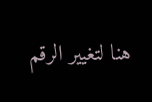هنا لتغيير الرقم